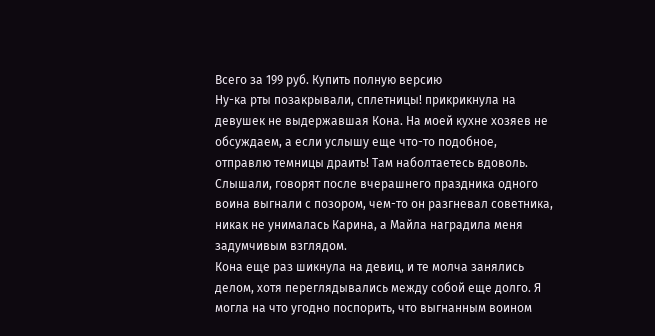Всего за 199 руб. Купить полную версию
Ну-ка рты позакрывали, сплетницы! прикрикнула на девушек не выдержавшая Кона. На моей кухне хозяев не обсуждаем, а если услышу еще что-то подобное, отправлю темницы драить! Там наболтаетесь вдоволь.
Слышали, говорят после вчерашнего праздника одного воина выгнали с позором, чем-то он разгневал советника, никак не унималась Карина, а Майла наградила меня задумчивым взглядом.
Кона еще раз шикнула на девиц, и те молча занялись делом, хотя переглядывались между собой еще долго. Я могла на что угодно поспорить, что выгнанным воином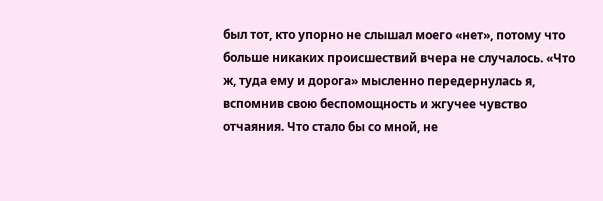был тот, кто упорно не слышал моего «нет», потому что больше никаких происшествий вчера не случалось. «Что ж, туда ему и дорога» мысленно передернулась я, вспомнив свою беспомощность и жгучее чувство отчаяния. Что стало бы со мной, не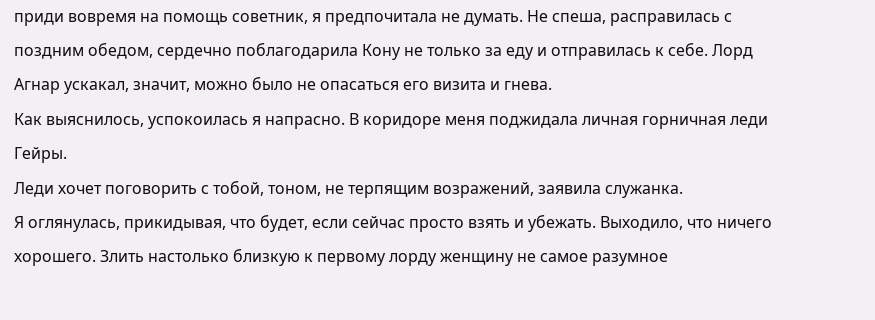приди вовремя на помощь советник, я предпочитала не думать. Не спеша, расправилась с поздним обедом, сердечно поблагодарила Кону не только за еду и отправилась к себе. Лорд Агнар ускакал, значит, можно было не опасаться его визита и гнева.
Как выяснилось, успокоилась я напрасно. В коридоре меня поджидала личная горничная леди Гейры.
Леди хочет поговорить с тобой, тоном, не терпящим возражений, заявила служанка.
Я оглянулась, прикидывая, что будет, если сейчас просто взять и убежать. Выходило, что ничего хорошего. Злить настолько близкую к первому лорду женщину не самое разумное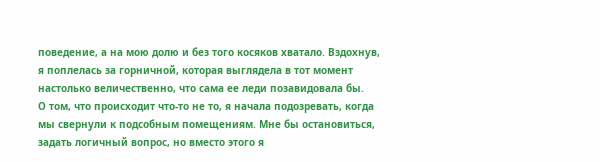поведение, а на мою долю и без того косяков хватало. Вздохнув, я поплелась за горничной, которая выглядела в тот момент настолько величественно, что сама ее леди позавидовала бы.
О том, что происходит что-то не то, я начала подозревать, когда мы свернули к подсобным помещениям. Мне бы остановиться, задать логичный вопрос, но вместо этого я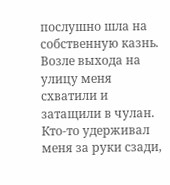послушно шла на собственную казнь. Возле выхода на улицу меня схватили и затащили в чулан. Кто-то удерживал меня за руки сзади,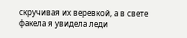скручивая их веревкой, а в свете факела я увидела леди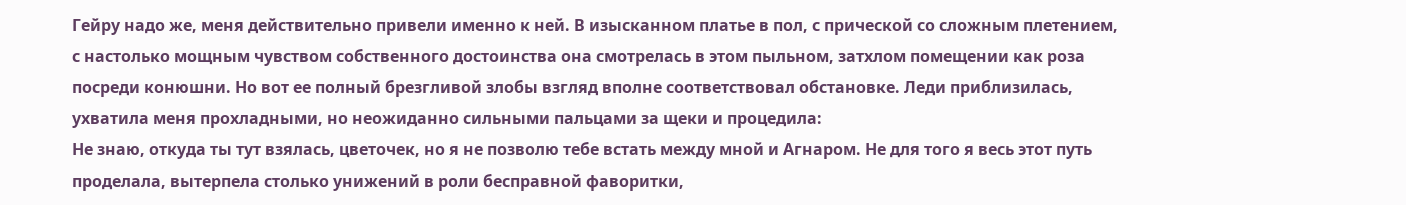Гейру надо же, меня действительно привели именно к ней. В изысканном платье в пол, с прической со сложным плетением, с настолько мощным чувством собственного достоинства она смотрелась в этом пыльном, затхлом помещении как роза посреди конюшни. Но вот ее полный брезгливой злобы взгляд вполне соответствовал обстановке. Леди приблизилась, ухватила меня прохладными, но неожиданно сильными пальцами за щеки и процедила:
Не знаю, откуда ты тут взялась, цветочек, но я не позволю тебе встать между мной и Агнаром. Не для того я весь этот путь проделала, вытерпела столько унижений в роли бесправной фаворитки,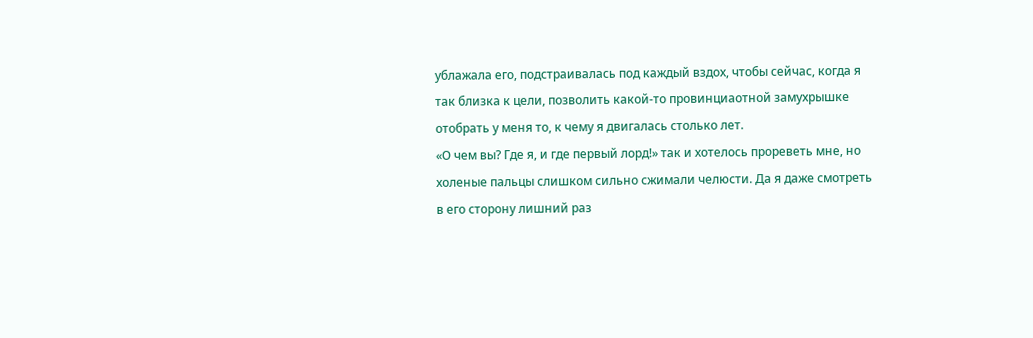ублажала его, подстраивалась под каждый вздох, чтобы сейчас, когда я так близка к цели, позволить какой-то провинциаотной замухрышке отобрать у меня то, к чему я двигалась столько лет.
«О чем вы? Где я, и где первый лорд!» так и хотелось прореветь мне, но холеные пальцы слишком сильно сжимали челюсти. Да я даже смотреть в его сторону лишний раз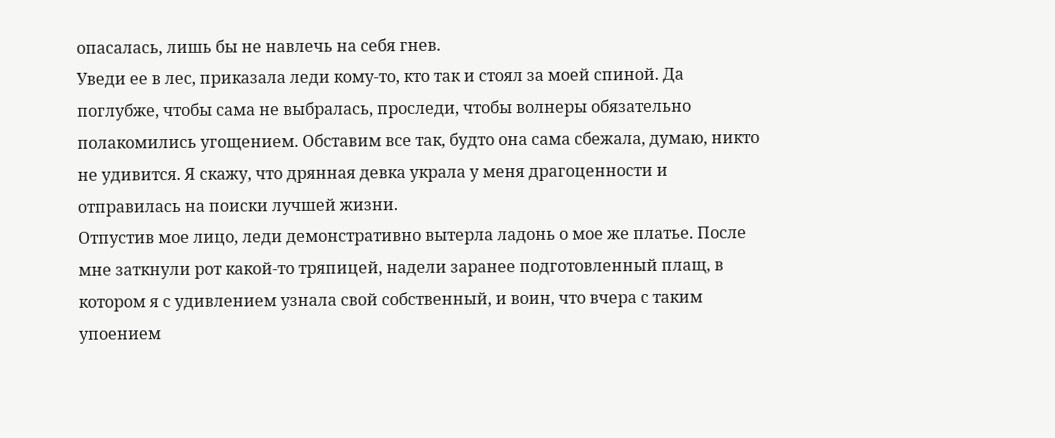опасалась, лишь бы не навлечь на себя гнев.
Уведи ее в лес, приказала леди кому-то, кто так и стоял за моей спиной. Да поглубже, чтобы сама не выбралась, проследи, чтобы волнеры обязательно полакомились угощением. Обставим все так, будто она сама сбежала, думаю, никто не удивится. Я скажу, что дрянная девка украла у меня драгоценности и отправилась на поиски лучшей жизни.
Отпустив мое лицо, леди демонстративно вытерла ладонь о мое же платье. После мне заткнули рот какой-то тряпицей, надели заранее подготовленный плащ, в котором я с удивлением узнала свой собственный, и воин, что вчера с таким упоением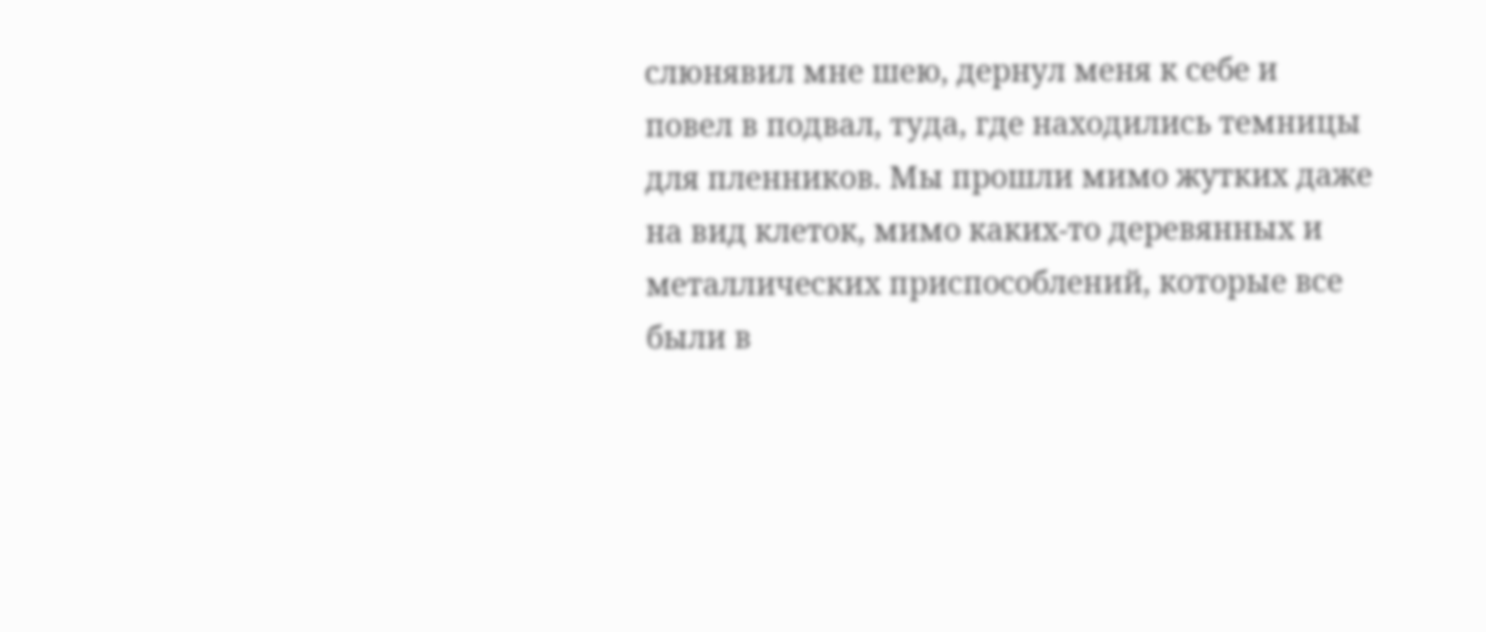слюнявил мне шею, дернул меня к себе и повел в подвал, туда, где находились темницы для пленников. Мы прошли мимо жутких даже на вид клеток, мимо каких-то деревянных и металлических приспособлений, которые все были в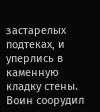застарелых подтеках, и уперлись в каменную кладку стены. Воин соорудил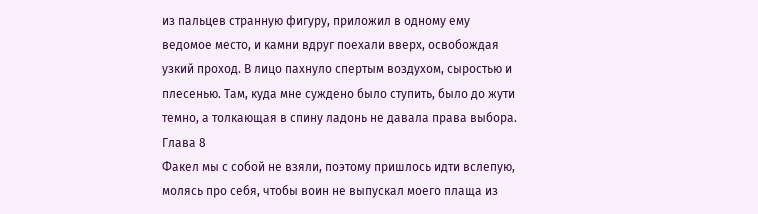из пальцев странную фигуру, приложил в одному ему ведомое место, и камни вдруг поехали вверх, освобождая узкий проход. В лицо пахнуло спертым воздухом, сыростью и плесенью. Там, куда мне суждено было ступить, было до жути темно, а толкающая в спину ладонь не давала права выбора.
Глава 8
Факел мы с собой не взяли, поэтому пришлось идти вслепую, молясь про себя, чтобы воин не выпускал моего плаща из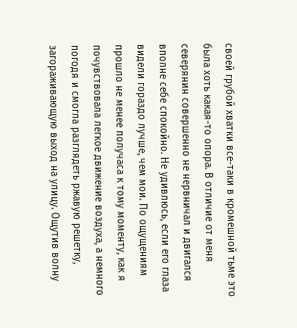своей грубой хватки все-таки в кромешной тьме это была хоть какая-то опора. В отличие от меня северянин совершенно не нервничал и двигался вполне себе спокойно. Не удивлюсь, если его глаза видели гораздо лучше, чем мои. По ощущениям прошло не менее получаса к тому моменту, как я почувствовала легкое движение воздуха, а немного погодя и смогла разглядеть ржавую решетку, загораживающую выход на улицу. Ощутив волну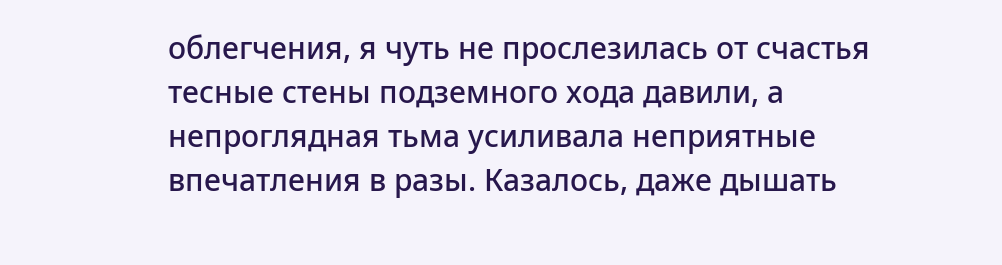облегчения, я чуть не прослезилась от счастья тесные стены подземного хода давили, а непроглядная тьма усиливала неприятные впечатления в разы. Казалось, даже дышать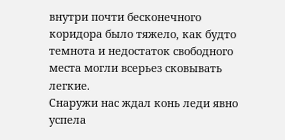внутри почти бесконечного коридора было тяжело, как будто темнота и недостаток свободного места могли всерьез сковывать легкие.
Снаружи нас ждал конь леди явно успела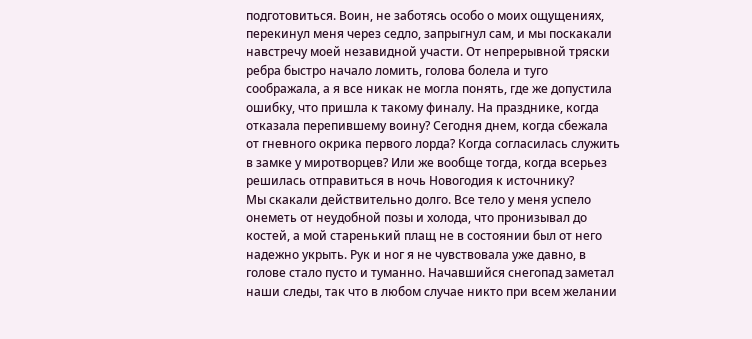подготовиться. Воин, не заботясь особо о моих ощущениях, перекинул меня через седло, запрыгнул сам, и мы поскакали навстречу моей незавидной участи. От непрерывной тряски ребра быстро начало ломить, голова болела и туго соображала, а я все никак не могла понять, где же допустила ошибку, что пришла к такому финалу. На празднике, когда отказала перепившему воину? Сегодня днем, когда сбежала от гневного окрика первого лорда? Когда согласилась служить в замке у миротворцев? Или же вообще тогда, когда всерьез решилась отправиться в ночь Новогодия к источнику?
Мы скакали действительно долго. Все тело у меня успело онеметь от неудобной позы и холода, что пронизывал до костей, а мой старенький плащ не в состоянии был от него надежно укрыть. Рук и ног я не чувствовала уже давно, в голове стало пусто и туманно. Начавшийся снегопад заметал наши следы, так что в любом случае никто при всем желании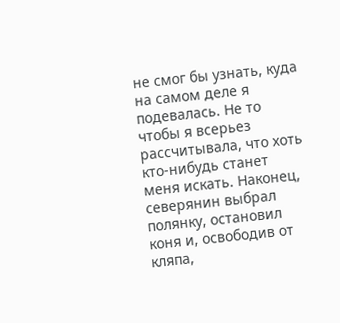не смог бы узнать, куда на самом деле я подевалась. Не то чтобы я всерьез рассчитывала, что хоть кто-нибудь станет меня искать. Наконец, северянин выбрал полянку, остановил коня и, освободив от кляпа,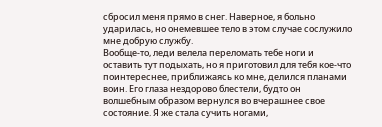сбросил меня прямо в снег. Наверное, я больно ударилась, но онемевшее тело в этом случае сослужило мне добрую службу.
Вообще-то, леди велела переломать тебе ноги и оставить тут подыхать, но я приготовил для тебя кое-что поинтереснее, приближаясь ко мне, делился планами воин. Его глаза нездорово блестели, будто он волшебным образом вернулся во вчерашнее свое состояние. Я же стала сучить ногами,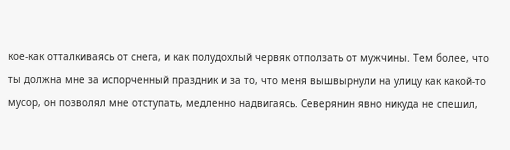кое-как отталкиваясь от снега, и как полудохлый червяк отползать от мужчины. Тем более, что ты должна мне за испорченный праздник и за то, что меня вышвырнули на улицу как какой-то мусор, он позволял мне отступать, медленно надвигаясь. Северянин явно никуда не спешил,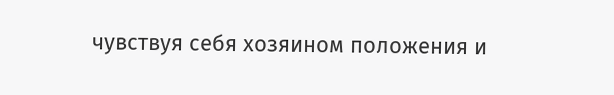чувствуя себя хозяином положения и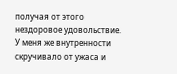получая от этого нездоровое удовольствие. У меня же внутренности скручивало от ужаса и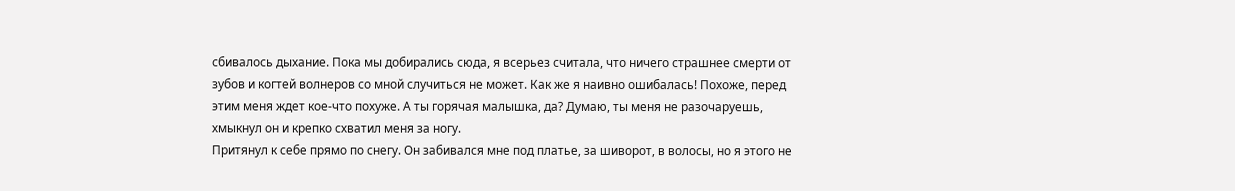сбивалось дыхание. Пока мы добирались сюда, я всерьез считала, что ничего страшнее смерти от зубов и когтей волнеров со мной случиться не может. Как же я наивно ошибалась! Похоже, перед этим меня ждет кое-что похуже. А ты горячая малышка, да? Думаю, ты меня не разочаруешь, хмыкнул он и крепко схватил меня за ногу.
Притянул к себе прямо по снегу. Он забивался мне под платье, за шиворот, в волосы, но я этого не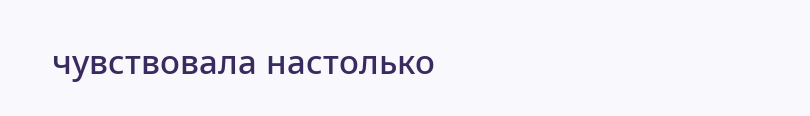чувствовала настолько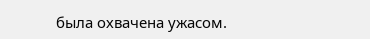была охвачена ужасом.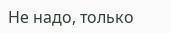Не надо, только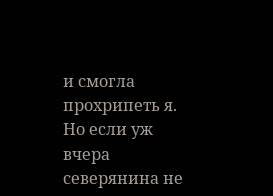и смогла прохрипеть я. Но если уж вчера северянина не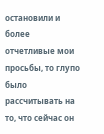остановили и более отчетливые мои просьбы, то глупо было рассчитывать на то, что сейчас он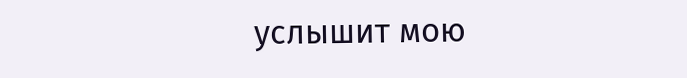услышит мою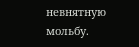невнятную мольбу.